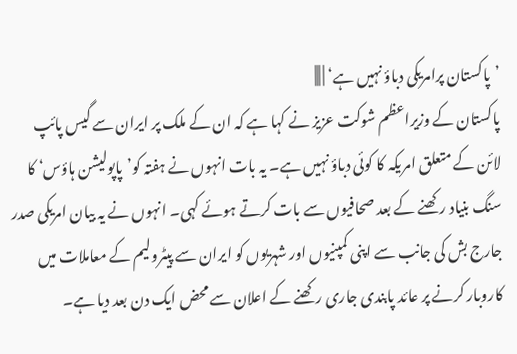’پاکستان پرامریکی دباؤ نہیں ہے‘ | |||
پاکستان کے وزیراعظم شوکت عزیز نے کہا ہے کہ ان کے ملک پر ایران سے گیس پائپ لائن کے متعلق امریکہ کا کوئی دباؤ نہیں ہے۔ یہ بات انہوں نے ہفتہ کو’پاپولیشن ہاؤس‘ کا سنگ بنیاد رکھنے کے بعد صحافیوں سے بات کرتے ہوئے کہی۔ انہوں نے یہ بیان امریکی صدر جارج بش کی جانب سے اپنی کمپنیوں اور شہریوں کو ایران سے پیٹرولیم کے معاملات میں کاروبار کرنے پر عائد پابندی جاری رکھنے کے اعلان سے محض ایک دن بعد دیا ہے۔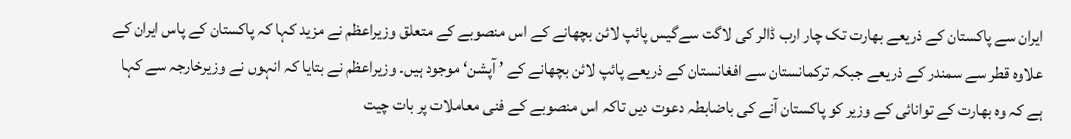ایران سے پاکستان کے ذریعے بھارت تک چار ارب ڈالر کی لاگت سےگیس پائپ لائن بچھانے کے اس منصوبے کے متعلق وزیراعظم نے مزید کہا کہ پاکستان کے پاس ایران کے علاوہ قطر سے سمندر کے ذریعے جبکہ ترکمانستان سے افغانستان کے ذریعے پائپ لائن بچھانے کے ’ آپشن‘ موجود ہیں۔ وزیراعظم نے بتایا کہ انہوں نے وزیرخارجہ سے کہا ہے کہ وہ بھارت کے توانائی کے وزیر کو پاکستان آنے کی باضابطہ دعوت دیں تاکہ اس منصوبے کے فنی معاملات پر بات چیت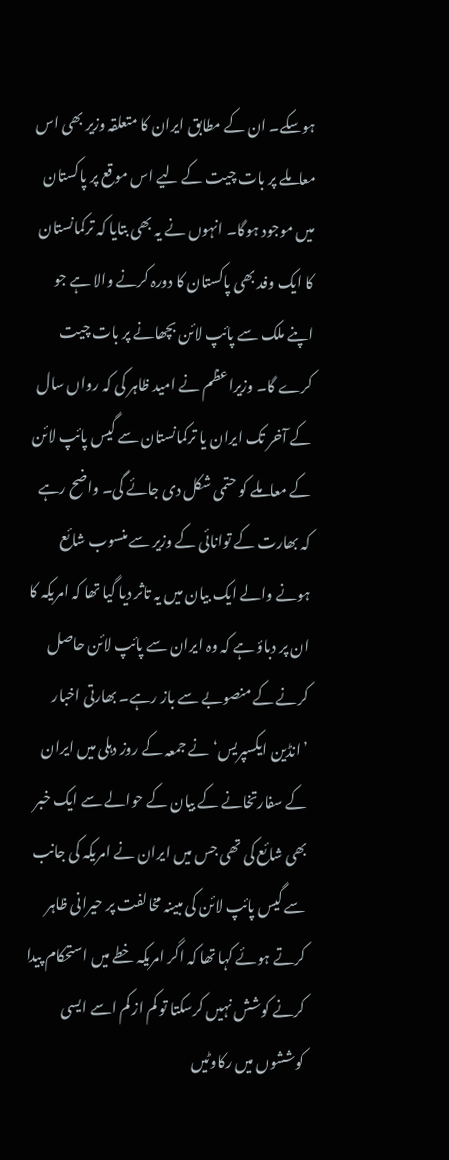ہوسکے۔ ان کے مطابق ایران کا متعلقہ وزیر بھی اس معاملے پر بات چیت کے لیے اس موقع پر پاکستان میں موجود ہوگا۔ انہوں نے یہ بھی بتایا کہ ترکمانستان کا ایک وفد بھی پاکستان کا دورہ کرنے والا ہے جو اپنے ملک سے پائپ لائن بچھانے پر بات چیت کرے گا۔ وزیراعظم نے امید ظاہر کی کہ رواں سال کے آخر تک ایران یا ترکمانستان سے گیس پائپ لائن کے معاملے کو حتمی شکل دی جائے گی۔ واضح رہے کہ بھارت کے توانائی کے وزیر سے منسوب شائع ہونے والے ایک بیان میں یہ تاثر دیا گیا تھا کہ امریکہ کا ان پر دباؤ ہے کہ وہ ایران سے پائپ لائن حاصل کرنے کے منصوبے سے باز رہے۔ بھارتی اخبار ’انڈین ایکسپریس‘ نے جمعہ کے روز دہلی میں ایران کے سفارتخانے کے بیان کے حوالے سے ایک خبر بھی شائع کی تھی جس میں ایران نے امریکہ کی جانب سے گیس پائپ لائن کی مبینہ مخالفت پر حیرانی ظاہر کرتے ہوئے کہا تھا کہ اگر امریکہ خطے میں استحکام پیدا کرنے کوشش نہیں کرسکتا تو کم از کم اسے ایسی کوششوں میں رکاوٹیں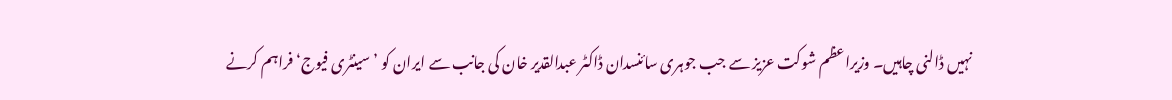نہیں ڈالنی چاہیں۔ وزیراعظم شوکت عزیز سے جب جوہری سائنسدان ڈاکٹر عبدالقدیر خان کی جانب سے ایران کو ’سینٹری فیوج‘ فراہم کرنے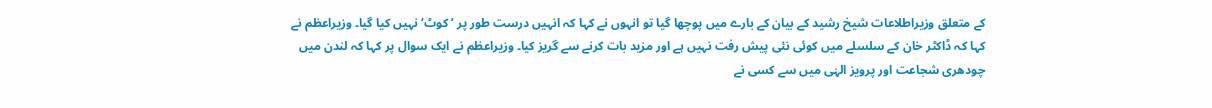کے متعلق وزیراطلاعات شیخ رشید کے بیان کے بارے میں پوچھا گیا تو انہوں نے کہا کہ انہیں درست طور پر ’ کوٹ‘ نہیں کیا گیا۔ وزیراعظم نے کہا کہ ڈاکٹر خان کے سلسلے میں کوئی نئی پیش رفت نہیں ہے اور مزید بات کرنے سے گریز کیا۔ وزیراعظم نے ایک سوال پر کہا کہ لندن میں چودھری شجاعت اور پرویز الہٰی میں سے کسی نے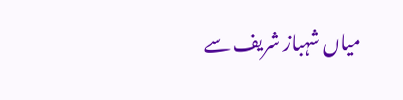میاں شہباز شریف سے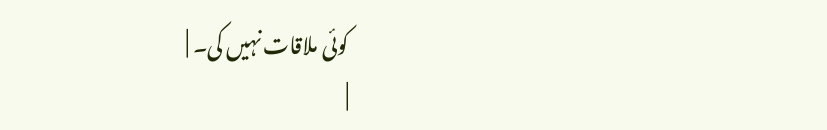کوئی ملاقات نہیں کی۔ |
|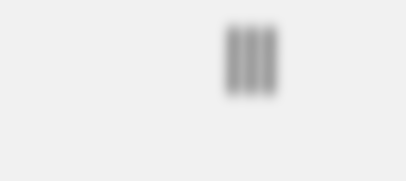|||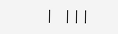| |||